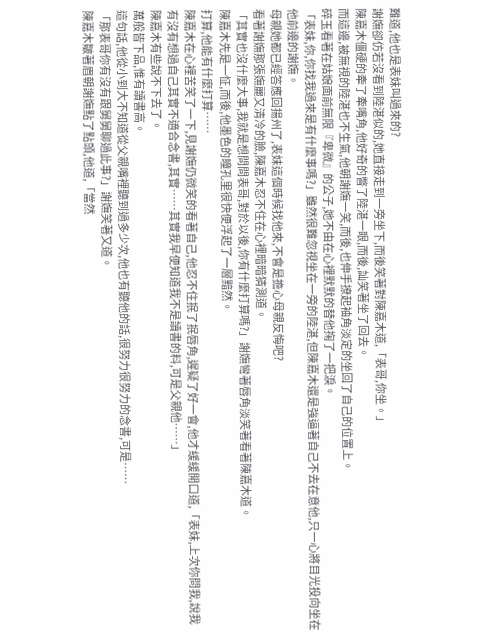難道,他也是表妹叫過來的?
謝嫵卻仿若沒看到陸湛似的,她直接走到一旁坐下,而後笑著對陳嘉木道,「表哥,你坐。」
陳嘉木僵硬的牽了牽嘴角,他好奇的瞥了陸湛一眼,而後,訕笑著坐了回去。
而這邊,被無視的陸湛也不生氣,他朝謝嫵一笑,而後,也伸手撩起袖角淡定的坐回了自己的位置上。
碎玉看著在姑娘面前無限『卑微』的公子,她不由在心裡默默的替他掬了一把淚。
「表妹,你,你找我過來是有什麼事嗎?」雖然很難忽視坐在一旁的陸湛,但陳嘉木還是強逼著自己不去在意他,只一心將目光投向坐在他前邊的謝嫵。
母親她都已經答應回揚州了,表妹這個時候找他來,不會是擔心母親反悔吧?
看著謝嫵那張嫵麗又清冷的臉,陳嘉木忍不住在心裡暗暗猜測道。
「其實也沒什麼大事,我就是想問問表哥,對於以後,你有什麼打算嗎?」謝嫵彎著唇角淡笑著看著陳嘉木道。
陳嘉木先是一怔,而後,他墨色的瞳孔里很快便浮起了一層黯然。
打算,他能有什麼打算……
陳嘉木在心裡苦笑了一下,見謝嫵仍微笑的看著自己,他忍不住抿了抿唇角,遲疑了好一會,他才緩緩開口道,「表妹,上次你問我,說我有沒有想過自己其實不適合念書,其實……其實我早便知道我不是讀書的料,可是父親他……」
陳嘉木有些說不下去了。
萬般皆下品,惟有讀書高。
這句話,他從小到大不知道從父親嘴裡聽到過多少次,他也有聽他的話,很努力很努力的念書,可是……
「那表哥你有沒有跟舅舅聊過此事?」謝嫵笑著又道。
陳嘉木皺著眉朝謝嫵點了點頭,他道,「當然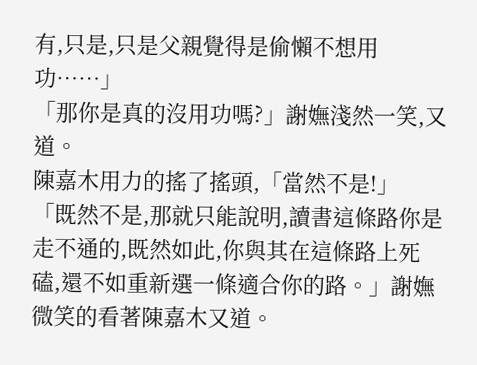有,只是,只是父親覺得是偷懶不想用功……」
「那你是真的沒用功嗎?」謝嫵淺然一笑,又道。
陳嘉木用力的搖了搖頭,「當然不是!」
「既然不是,那就只能說明,讀書這條路你是走不通的,既然如此,你與其在這條路上死磕,還不如重新選一條適合你的路。」謝嫵微笑的看著陳嘉木又道。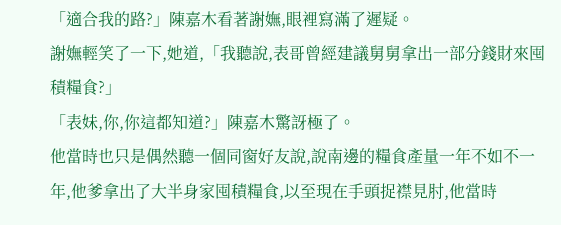「適合我的路?」陳嘉木看著謝嫵,眼裡寫滿了遲疑。
謝嫵輕笑了一下,她道,「我聽說,表哥曾經建議舅舅拿出一部分錢財來囤積糧食?」
「表妹,你,你這都知道?」陳嘉木驚訝極了。
他當時也只是偶然聽一個同窗好友說,說南邊的糧食產量一年不如不一年,他爹拿出了大半身家囤積糧食,以至現在手頭捉襟見肘,他當時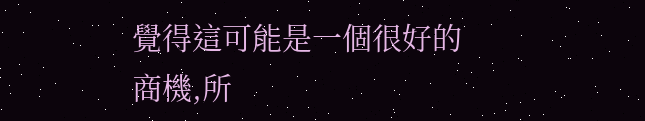覺得這可能是一個很好的商機,所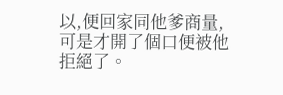以,便回家同他爹商量,可是才開了個口便被他拒絕了。